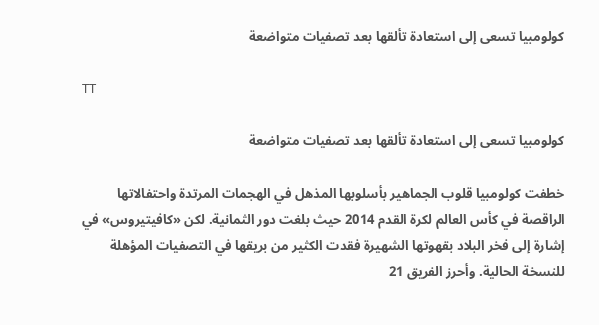كولومبيا تسعى إلى استعادة تألقها بعد تصفيات متواضعة

TT

كولومبيا تسعى إلى استعادة تألقها بعد تصفيات متواضعة

خطفت كولومبيا قلوب الجماهير بأسلوبها المذهل في الهجمات المرتدة واحتفالاتها الراقصة في كأس العالم لكرة القدم 2014 حيث بلغت دور الثمانية. لكن «كافيتيروس» في إشارة إلى فخر البلاد بقهوتها الشهيرة فقدت الكثير من بريقها في التصفيات المؤهلة للنسخة الحالية. وأحرز الفريق 21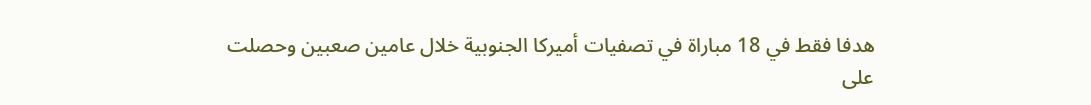هدفا فقط في 18 مباراة في تصفيات أميركا الجنوبية خلال عامين صعبين وحصلت على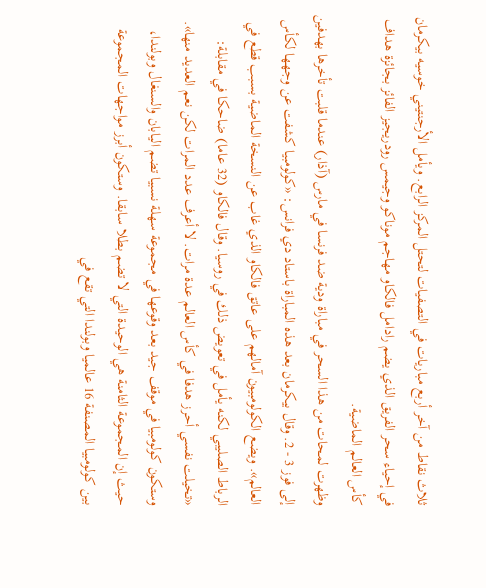ثلاث نقاط من آخر أربع مباريات في التصفيات لتحتل المركز الرابع. ويأمل الأرجنتيني خوسيه بيكرمان في إحياء سحر الفريق الذي يضم رادامل فالكاو مهاجم موناكو وجيمس رودريجيز الفائز بجائزة هداف كأس العالم الماضية.
وظهرت لمحات من هذا السحر في مباراة ودية ضد فرنسا في مارس (آذار) عندما قلبت تأخرها بهدفين إلى فوز 3 - 2. وقال بيكرمان بعد هذه المباراة باستاد دي فرانس: «كولومبيا كشفت عن وجهها لكأس العالم». ويضع الكولومبيون آمالهم على عاتق فالكاو الذي غاب عن النسخة الماضية بسبب قطع في الرباط الصليبي لكنه يأمل في تعويض ذلك في روسيا. وقال فالكاو (32 عاما) ضاحكا في مقابلة: «تخيلت نفسي أحرز هدفا في كأس العالم عدة مرات. لا أعرف عدد المرات لكن نعم العديد منها».
وستكون كولومبيا في موقف جيد بعد وقوعها في مجموعة سهلة نسبيا تضم اليابان والسنغال وبولندا، حيث إن المجموعة الثامنة هي الوحيدة التي لا تضم بطلا سابقا. وستكون أبرز مواجهات المجموعة بين كولومبيا المصنفة 16 عالميا وبولندا التي تقع في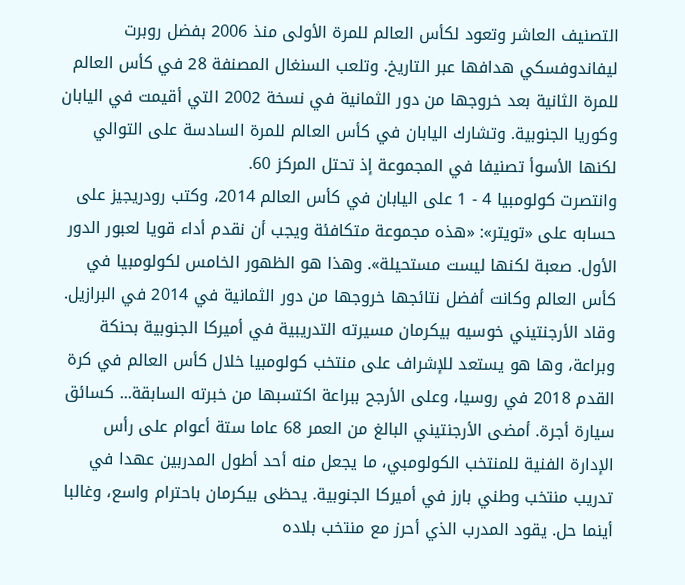التصنيف العاشر وتعود لكأس العالم للمرة الأولى منذ 2006 بفضل روبرت ليفاندوفسكي هدافها عبر التاريخ. وتلعب السنغال المصنفة 28 في كأس العالم للمرة الثانية بعد خروجها من دور الثمانية في نسخة 2002 التي أقيمت في اليابان وكوريا الجنوبية. وتشارك اليابان في كأس العالم للمرة السادسة على التوالي لكنها الأسوأ تصنيفا في المجموعة إذ تحتل المركز 60.
وانتصرت كولومبيا 4 - 1 على اليابان في كأس العالم 2014، وكتب رودريجيز على حسابه على «تويتر»: «هذه مجموعة متكافئة ويجب أن نقدم أداء قويا لعبور الدور الأول. صعبة لكنها ليست مستحيلة». وهذا هو الظهور الخامس لكولومبيا في كأس العالم وكانت أفضل نتائجها خروجها من دور الثمانية في 2014 في البرازيل.
وقاد الأرجنتيني خوسيه بيكرمان مسيرته التدريبية في أميركا الجنوبية بحنكة وبراعة، وها هو يستعد للإشراف على منتخب كولومبيا خلال كأس العالم في كرة القدم 2018 في روسيا، وعلى الأرجح ببراعة اكتسبها من خبرته السابقة... كسائق سيارة أجرة. أمضى الأرجنتيني البالغ من العمر 68 عاما ستة أعوام على رأس الإدارة الفنية للمنتخب الكولومبي، ما يجعل منه أحد أطول المدربين عهدا في تدريب منتخب وطني بارز في أميركا الجنوبية. يحظى بيكرمان باحترام واسع، وغالبا أينما حل. يقود المدرب الذي أحرز مع منتخب بلاده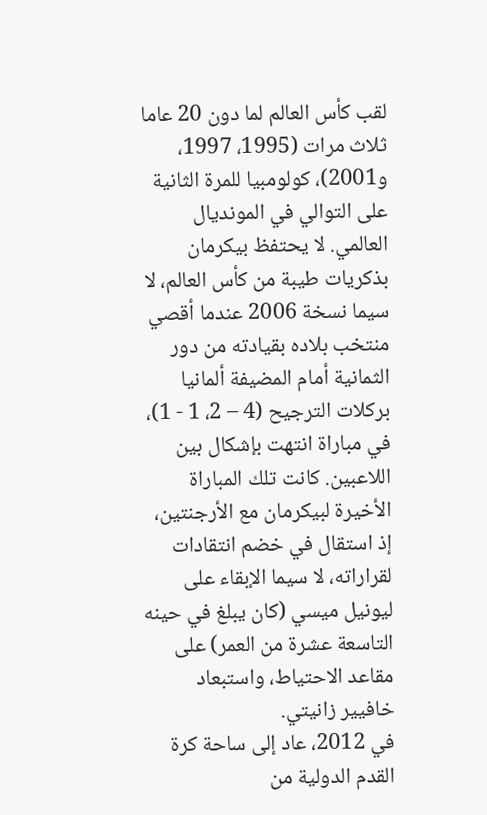لقب كأس العالم لما دون 20 عاما ثلاث مرات (1995، 1997، و2001)، كولومبيا للمرة الثانية على التوالي في المونديال العالمي. لا يحتفظ بيكرمان بذكريات طيبة من كأس العالم، لا سيما نسخة 2006 عندما أقصي منتخب بلاده بقيادته من دور الثمانية أمام المضيفة ألمانيا بركلات الترجيح (4 – 2، 1 - 1)، في مباراة انتهت بإشكال بين اللاعبين. كانت تلك المباراة الأخيرة لبيكرمان مع الأرجنتين، إذ استقال في خضم انتقادات لقراراته، لا سيما الإبقاء على ليونيل ميسي (كان يبلغ في حينه التاسعة عشرة من العمر) على مقاعد الاحتياط، واستبعاد خافيير زانيتي.
في 2012، عاد إلى ساحة كرة القدم الدولية من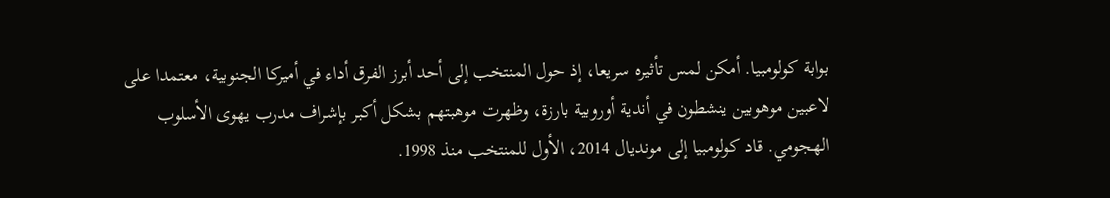بوابة كولومبيا. أمكن لمس تأثيره سريعا، إذ حول المنتخب إلى أحد أبرز الفرق أداء في أميركا الجنوبية، معتمدا على لاعبين موهوبين ينشطون في أندية أوروبية بارزة، وظهرت موهبتهم بشكل أكبر بإشراف مدرب يهوى الأسلوب الهجومي. قاد كولومبيا إلى مونديال 2014، الأول للمنتخب منذ 1998.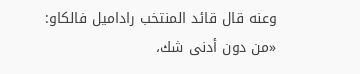وعنه قال قائد المنتخب راداميل فالكاو: «من دون أدنى شك،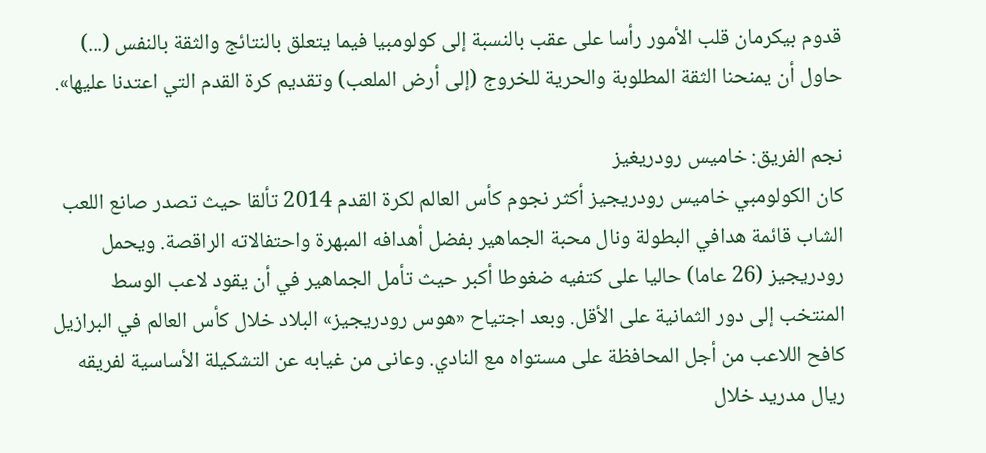قدوم بيكرمان قلب الأمور رأسا على عقب بالنسبة إلى كولومبيا فيما يتعلق بالنتائج والثقة بالنفس (...) حاول أن يمنحنا الثقة المطلوبة والحرية للخروج (إلى أرض الملعب) وتقديم كرة القدم التي اعتدنا عليها».

نجم الفريق: خاميس رودريغيز
كان الكولومبي خاميس رودريجيز أكثر نجوم كأس العالم لكرة القدم 2014 تألقا حيث تصدر صانع اللعب الشاب قائمة هدافي البطولة ونال محبة الجماهير بفضل أهدافه المبهرة واحتفالاته الراقصة. ويحمل رودريجيز (26 عاما) حاليا على كتفيه ضغوطا أكبر حيث تأمل الجماهير في أن يقود لاعب الوسط المنتخب إلى دور الثمانية على الأقل. وبعد اجتياح «هوس رودريجيز» البلاد خلال كأس العالم في البرازيل كافح اللاعب من أجل المحافظة على مستواه مع النادي. وعانى من غيابه عن التشكيلة الأساسية لفريقه ريال مدريد خلال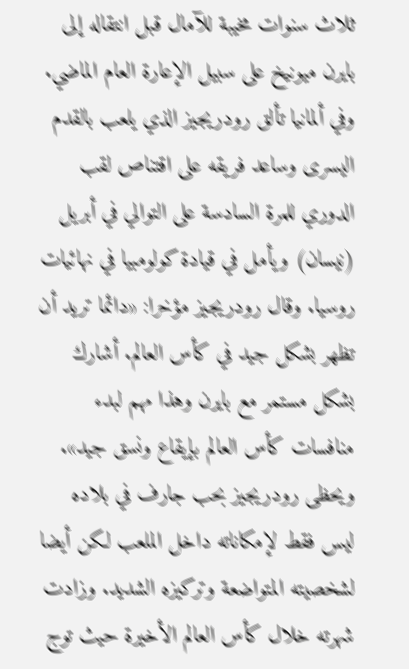ثلاث سنوات مخيبة للآمال قبل انتقاله إلى بايرن ميونيخ على سبيل الإعارة العام الماضي.
وفي ألمانيا تألق رودريجيز الذي يلعب بالقدم اليسرى وساعد فريقه على اقتناص لقب الدوري للمرة السادسة على التوالي في أبريل (نيسان) ويأمل في قيادة كولومبيا في نهائيات روسيا. وقال رودريجيز مؤخرا: «دائما تريد أن تظهر بشكل جيد في كأس العالم. أشارك بشكل مستمر مع بايرن وهذا مهم لبدء منافسات كأس العالم بإيقاع ونسق جيد». ويحظى رودريجيز بحب جارف في بلاده ليس فقط لإمكاناته داخل الملعب لكن أيضا لشخصيته المتواضعة وتركيزه الشديد. وزادت شهرته خلال كأس العالم الأخيرة حيث توج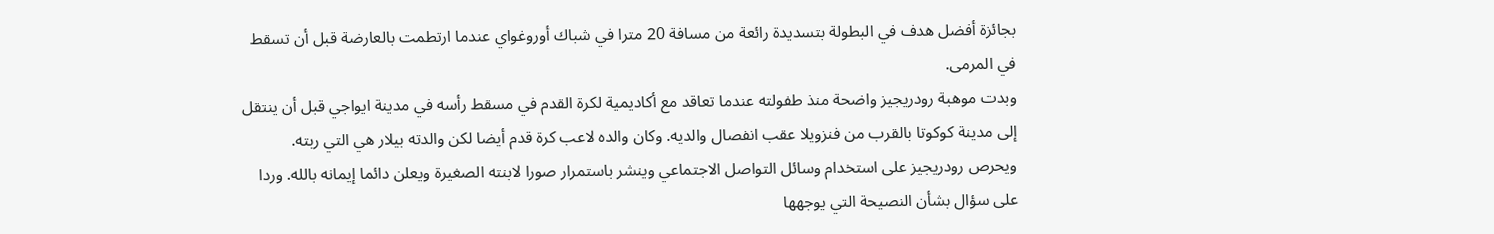بجائزة أفضل هدف في البطولة بتسديدة رائعة من مسافة 20 مترا في شباك أوروغواي عندما ارتطمت بالعارضة قبل أن تسقط في المرمى.
وبدت موهبة رودريجيز واضحة منذ طفولته عندما تعاقد مع أكاديمية لكرة القدم في مسقط رأسه في مدينة ايواجي قبل أن ينتقل إلى مدينة كوكوتا بالقرب من فنزويلا عقب انفصال والديه. وكان والده لاعب كرة قدم أيضا لكن والدته بيلار هي التي ربته. ويحرص رودريجيز على استخدام وسائل التواصل الاجتماعي وينشر باستمرار صورا لابنته الصغيرة ويعلن دائما إيمانه بالله. وردا على سؤال بشأن النصيحة التي يوجهها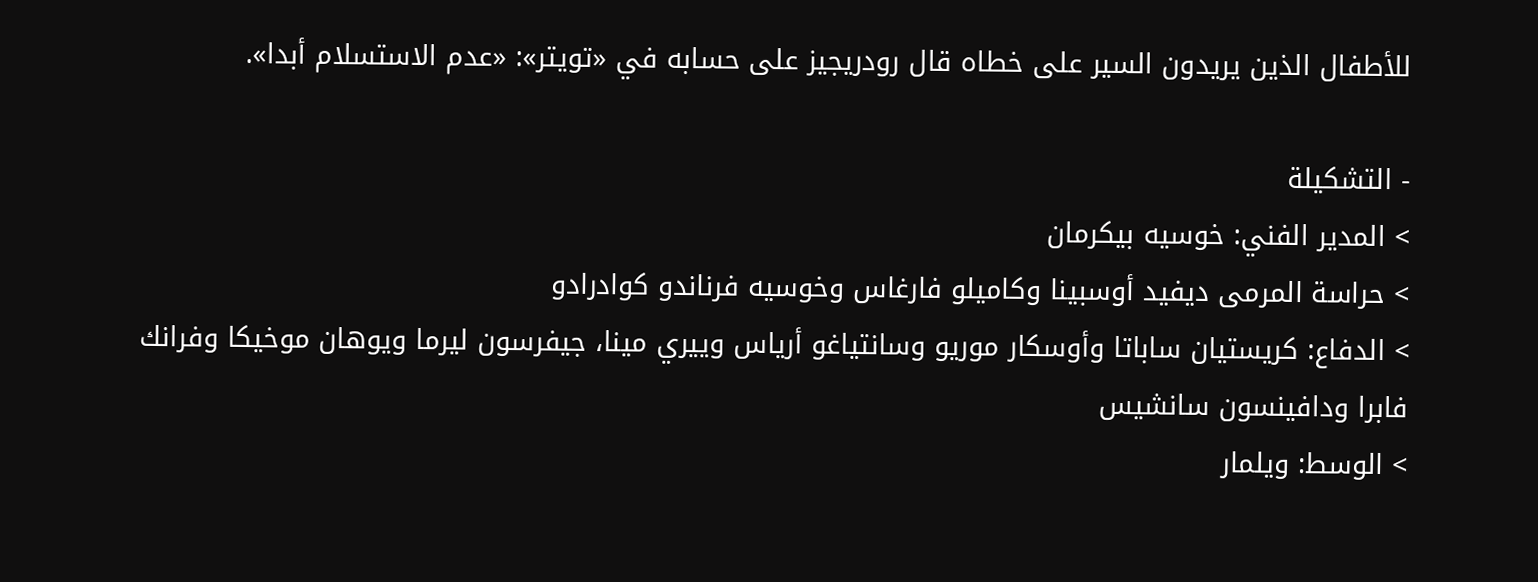للأطفال الذين يريدون السير على خطاه قال رودريجيز على حسابه في «تويتر»: «عدم الاستسلام أبدا».

- التشكيلة
> المدير الفني: خوسيه بيكرمان
> حراسة المرمى ديفيد أوسبينا وكاميلو فارغاس وخوسيه فرناندو كوادرادو
> الدفاع: كريستيان ساباتا وأوسكار موريو وسانتياغو أرياس وييري مينا، جيفرسون ليرما ويوهان موخيكا وفرانك فابرا ودافينسون سانشيس
> الوسط: ويلمار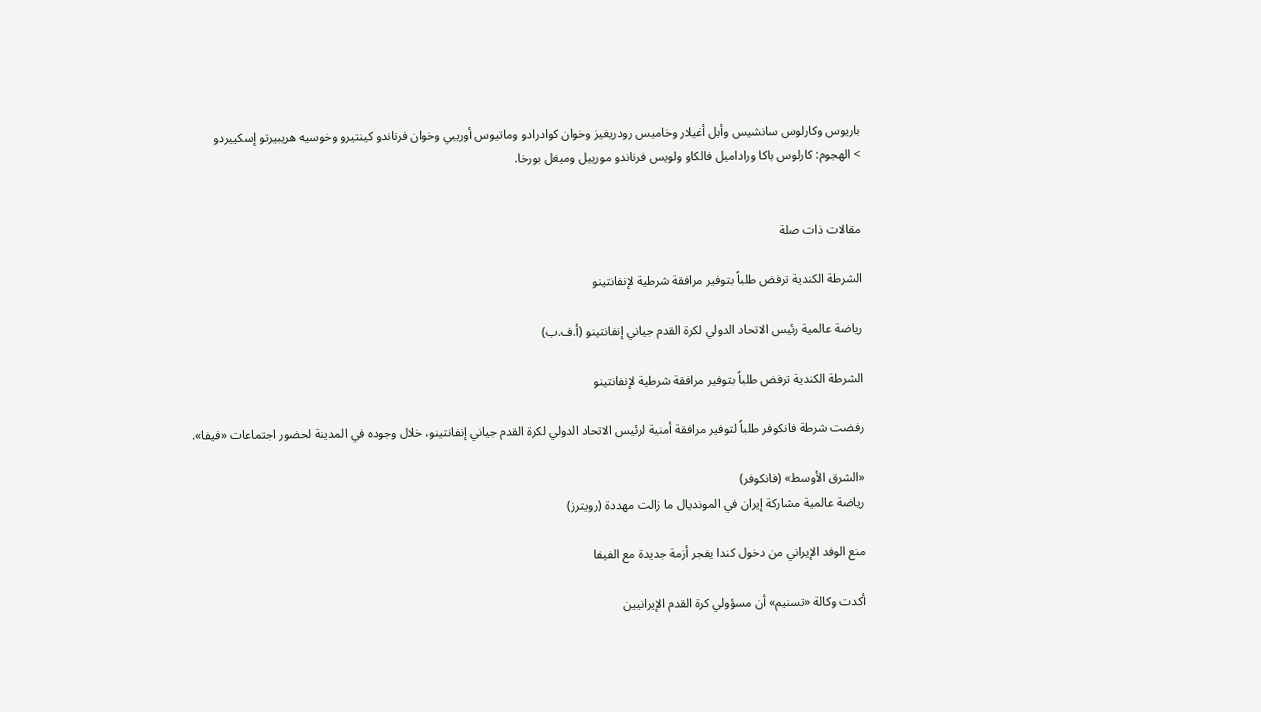باريوس وكارلوس سانشيس وأبل أغيلار وخاميس رودريغيز وخوان كوادرادو وماتيوس أوريبي وخوان فرناندو كينتيرو وخوسيه هريبيرتو إسكييردو
> الهجوم: كارلوس باكا وراداميل فالكاو ولويس فرناندو مورييل وميغل بورخا.


مقالات ذات صلة

الشرطة الكندية ترفض طلباً بتوفير مرافقة شرطية لإنفانتينو

رياضة عالمية رئيس الاتحاد الدولي لكرة القدم جياني إنفانتينو (أ.ف.ب)

الشرطة الكندية ترفض طلباً بتوفير مرافقة شرطية لإنفانتينو

رفضت شرطة فانكوفر طلباً لتوفير مرافقة أمنية لرئيس الاتحاد الدولي لكرة القدم جياني إنفانتينو، خلال وجوده في المدينة لحضور اجتماعات «فيفا».

«الشرق الأوسط» (فانكوفر)
رياضة عالمية مشاركة إيران في المونديال ما زالت مهددة (رويترز)

منع الوفد الإيراني من دخول كندا يفجر أزمة جديدة مع الفيفا

أكدت وكالة «تسنيم» أن مسؤولي كرة القدم الإيرانيين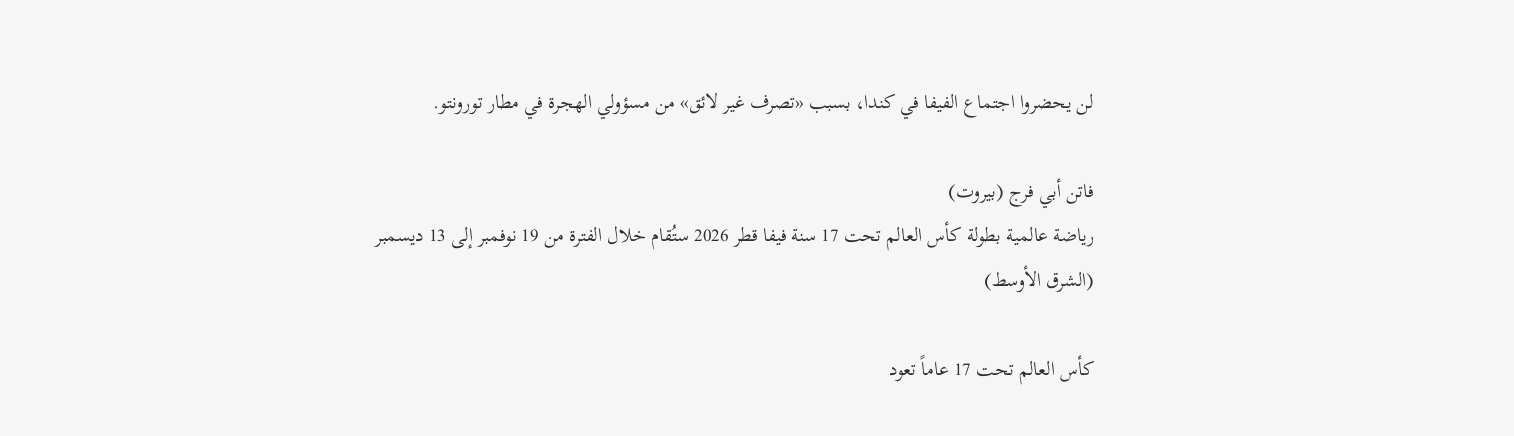لن يحضروا اجتماع الفيفا في كندا، بسبب «تصرف غير لائق» من مسؤولي الهجرة في مطار تورونتو.

فاتن أبي فرج (بيروت)
رياضة عالمية بطولة كأس العالم تحت 17 سنة فيفا قطر 2026 ستُقام خلال الفترة من 19 نوفمبر إلى 13 ديسمبر (الشرق الأوسط)

كأس العالم تحت 17 عاماً تعود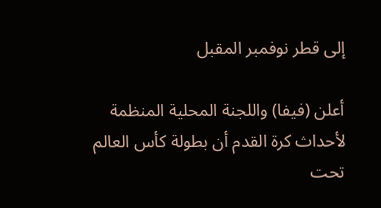إلى قطر نوفمبر المقبل

أعلن (فيفا) واللجنة المحلية المنظمة لأحداث كرة القدم أن بطولة كأس العالم تحت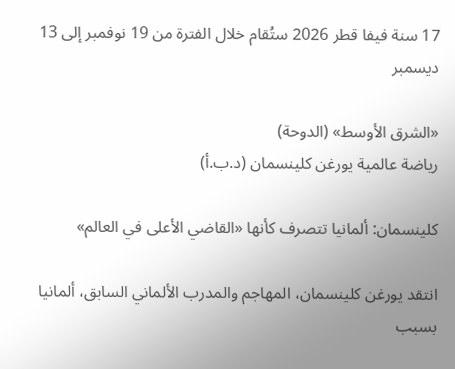17 سنة فيفا قطر 2026 ستُقام خلال الفترة من 19 نوفمبر إلى 13 ديسمبر

«الشرق الأوسط» (الدوحة)
رياضة عالمية يورغن كلينسمان (د.ب.أ)

كلينسمان: ألمانيا تتصرف كأنها «القاضي الأعلى في العالم»

انتقد يورغن كلينسمان، المهاجم والمدرب الألماني السابق، ألمانيا بسبب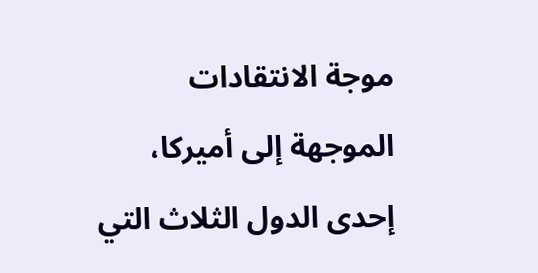موجة الانتقادات الموجهة إلى أميركا، إحدى الدول الثلاث التي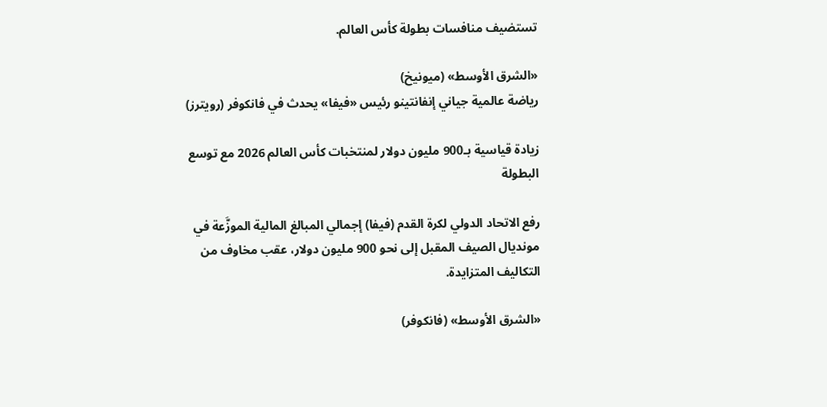تستضيف منافسات بطولة كأس العالم.

«الشرق الأوسط» (ميونيخ)
رياضة عالمية جياني إنفانتينو رئيس «فيفا» يحدث في فانكوفر (رويترز)

زيادة قياسية بـ900 مليون دولار لمنتخبات كأس العالم 2026 مع توسع البطولة

رفع الاتحاد الدولي لكرة القدم (فيفا) إجمالي المبالغ المالية الموزَّعة في مونديال الصيف المقبل إلى نحو 900 مليون دولار، عقب مخاوف من التكاليف المتزايدة.

«الشرق الأوسط» (فانكوفر)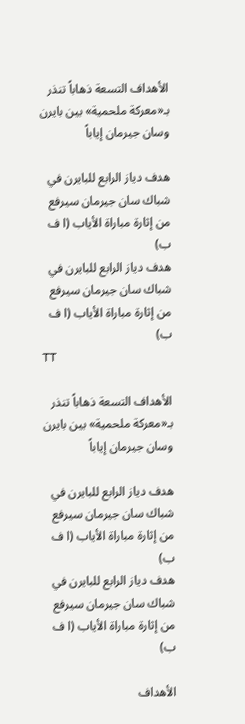الأهداف التسعة ذهاباً تنذر بـ«معركة ملحمية» بين بايرن وسان جيرمان إياباً

هدف دياز الرابع للبايرن في شباك سان جيرمان سيرفع من إثارة مباراة الأياب (ا ف ب)
هدف دياز الرابع للبايرن في شباك سان جيرمان سيرفع من إثارة مباراة الأياب (ا ف ب)
TT

الأهداف التسعة ذهاباً تنذر بـ«معركة ملحمية» بين بايرن وسان جيرمان إياباً

هدف دياز الرابع للبايرن في شباك سان جيرمان سيرفع من إثارة مباراة الأياب (ا ف ب)
هدف دياز الرابع للبايرن في شباك سان جيرمان سيرفع من إثارة مباراة الأياب (ا ف ب)

الأهداف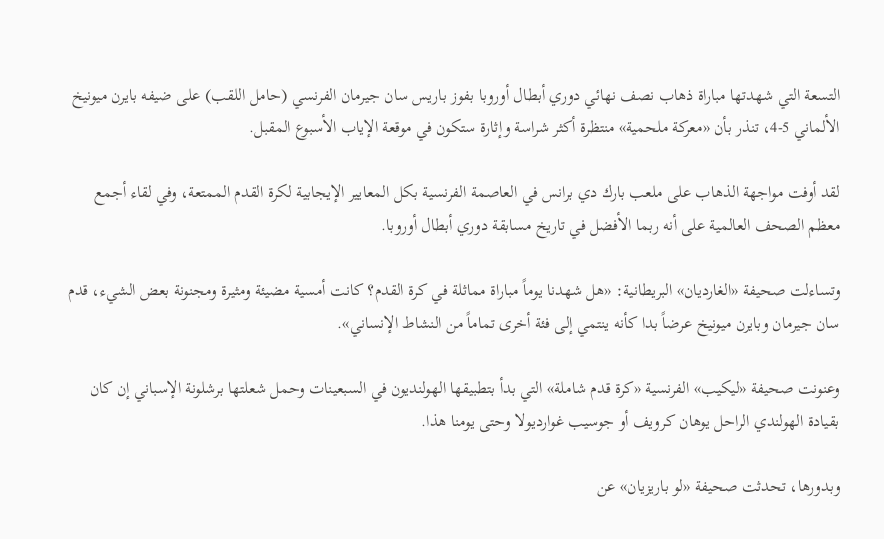التسعة التي شهدتها مباراة ذهاب نصف نهائي دوري أبطال أوروبا بفوز باريس سان جيرمان الفرنسي (حامل اللقب) على ضيفه بايرن ميونيخ الألماني 5-4، تنذر بأن «معركة ملحمية» منتظرة أكثر شراسة وإثارة ستكون في موقعة الإياب الأسبوع المقبل.

لقد أوفت مواجهة الذهاب على ملعب بارك دي برانس في العاصمة الفرنسية بكل المعايير الإيجابية لكرة القدم الممتعة، وفي لقاء أجمع معظم الصحف العالمية على أنه ربما الأفضل في تاريخ مسابقة دوري أبطال أوروبا.

وتساءلت صحيفة «الغارديان» البريطانية: «هل شهدنا يوماً مباراة مماثلة في كرة القدم؟ كانت أمسية مضيئة ومثيرة ومجنونة بعض الشيء، قدم سان جيرمان وبايرن ميونيخ عرضاً بدا كأنه ينتمي إلى فئة أخرى تماماً من النشاط الإنساني».

وعنونت صحيفة «ليكيب» الفرنسية «كرة قدم شاملة» التي بدأ بتطبيقها الهولنديون في السبعينات وحمل شعلتها برشلونة الإسباني إن كان بقيادة الهولندي الراحل يوهان كرويف أو جوسيب غوارديولا وحتى يومنا هذا.

وبدورها، تحدثت صحيفة «لو باريزيان» عن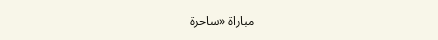مباراة «ساحرة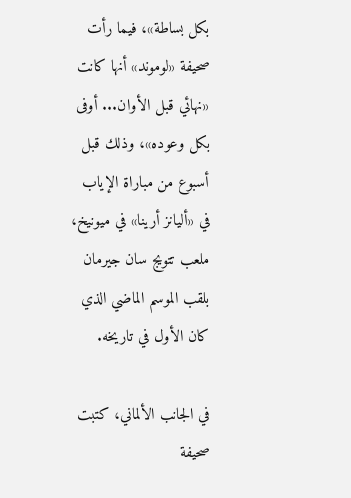بكل بساطة»، فيما رأت صحيفة «لوموند» أنها كانت «نهائي قبل الأوان... أوفى بكل وعوده»، وذلك قبل أسبوع من مباراة الإياب في «أليانز أرينا» في ميونيخ، ملعب تتويج سان جيرمان بلقب الموسم الماضي الذي كان الأول في تاريخه.

في الجانب الألماني، كتبت صحيفة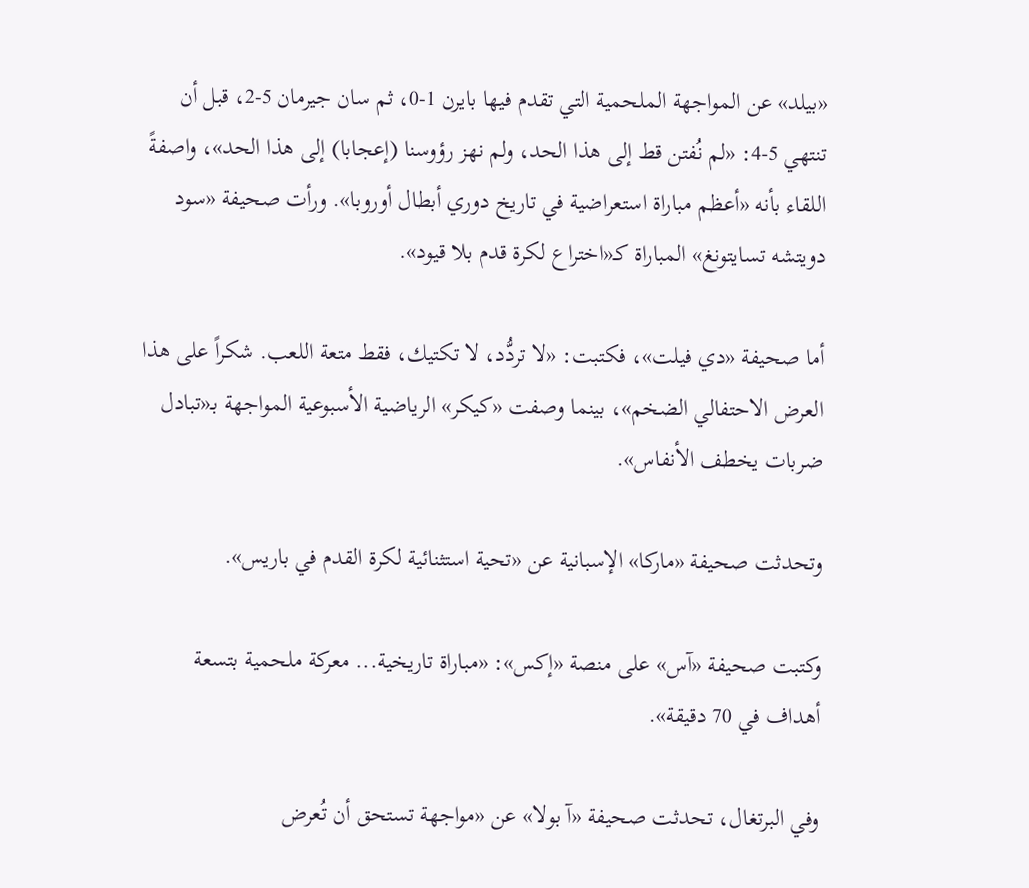«بيلد» عن المواجهة الملحمية التي تقدم فيها بايرن 1-0، ثم سان جيرمان 5-2، قبل أن تنتهي 5-4: «لم نُفتن قط إلى هذا الحد، ولم نهز رؤوسنا (إعجابا) إلى هذا الحد»، واصفةً اللقاء بأنه «أعظم مباراة استعراضية في تاريخ دوري أبطال أوروبا». ورأت صحيفة «سود دويتشه تسايتونغ» المباراة كـ«اختراع لكرة قدم بلا قيود».

أما صحيفة «دي فيلت»، فكتبت: «لا تردُّد، لا تكتيك، فقط متعة اللعب. شكراً على هذا العرض الاحتفالي الضخم»، بينما وصفت «كيكر» الرياضية الأسبوعية المواجهة بـ«تبادل ضربات يخطف الأنفاس».

وتحدثت صحيفة «ماركا» الإسبانية عن «تحية استثنائية لكرة القدم في باريس».

وكتبت صحيفة «آس» على منصة «إكس»: «مباراة تاريخية... معركة ملحمية بتسعة أهداف في 70 دقيقة».

وفي البرتغال، تحدثت صحيفة «آ بولا» عن «مواجهة تستحق أن تُعرض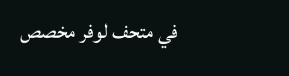في متحف لوفر مخصص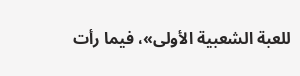للعبة الشعبية الأولى»، فيما رأت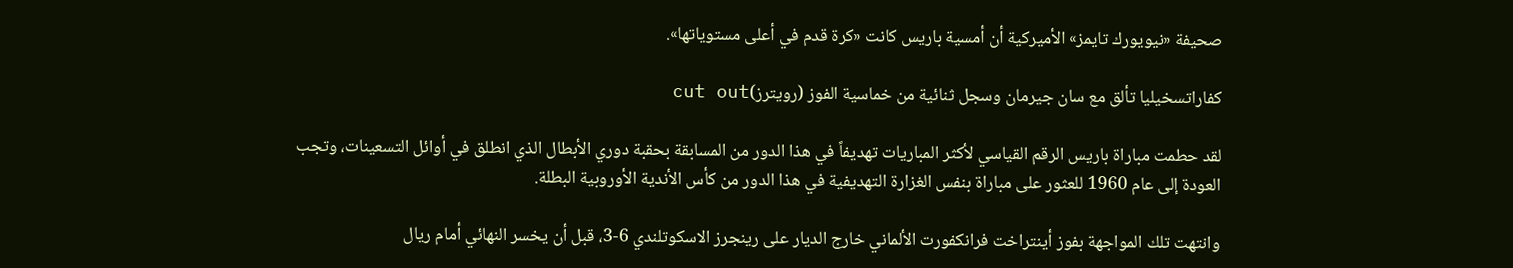صحيفة «نيويورك تايمز» الأميركية أن أمسية باريس كانت «كرة قدم في أعلى مستوياتها».

كفاراتسخيليا تألق مع سان جيرمان وسجل ثنائية من خماسية الفوز (رويترز)cut out

لقد حطمت مباراة باريس الرقم القياسي لأكثر المباريات تهديفاً في هذا الدور من المسابقة بحقبة دوري الأبطال الذي انطلق في أوائل التسعينات، وتجب العودة إلى عام 1960 للعثور على مباراة بنفس الغزارة التهديفية في هذا الدور من كأس الأندية الأوروبية البطلة.

وانتهت تلك المواجهة بفوز أينتراخت فرانكفورت الألماني خارج الديار على رينجرز الاسكوتلندي 6-3، قبل أن يخسر النهائي أمام ريال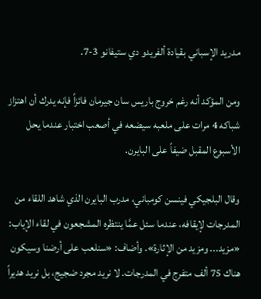مدريد الإسباني بقيادة ألفريدو دي ستيفانو 3-7.

ومن المؤكد أنه رغم خروج باريس سان جيرمان فائزاً فإنه يدرك أن اهتزاز شباكه 4 مرات على ملعبه سيضعه في أصعب اختبار عندما يحل الأسبوع المقبل ضيفاً على البايرن.

وقال البلجيكي فينسن كومباني، مدرب البايرن الذي شاهد اللقاء من المدرجات لإيقافه، عندما سئل عمَّا ينتظره المشجعون في لقاء الإياب: «مزيد... ومزيد من الإثارة». وأضاف: «سنلعب على أرضنا وسيكون هناك 75 ألف متفرج في المدرجات. لا نريد مجرد ضجيج، بل نريد هديراً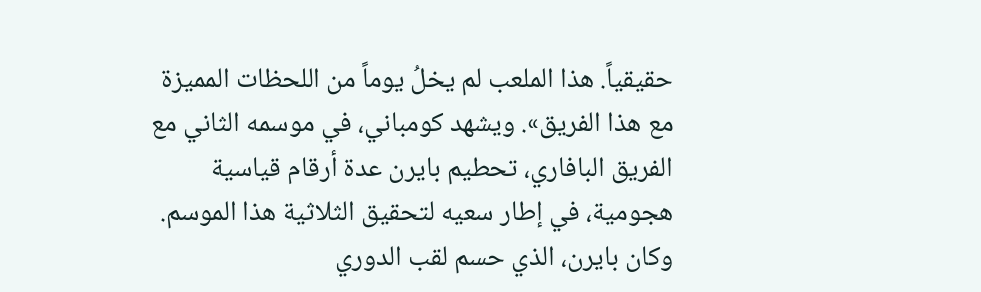حقيقياً. هذا الملعب لم يخلُ يوماً من اللحظات المميزة مع هذا الفريق». ويشهد كومباني، في موسمه الثاني مع الفريق البافاري، تحطيم بايرن عدة أرقام قياسية هجومية، في إطار سعيه لتحقيق الثلاثية هذا الموسم. وكان بايرن، الذي حسم لقب الدوري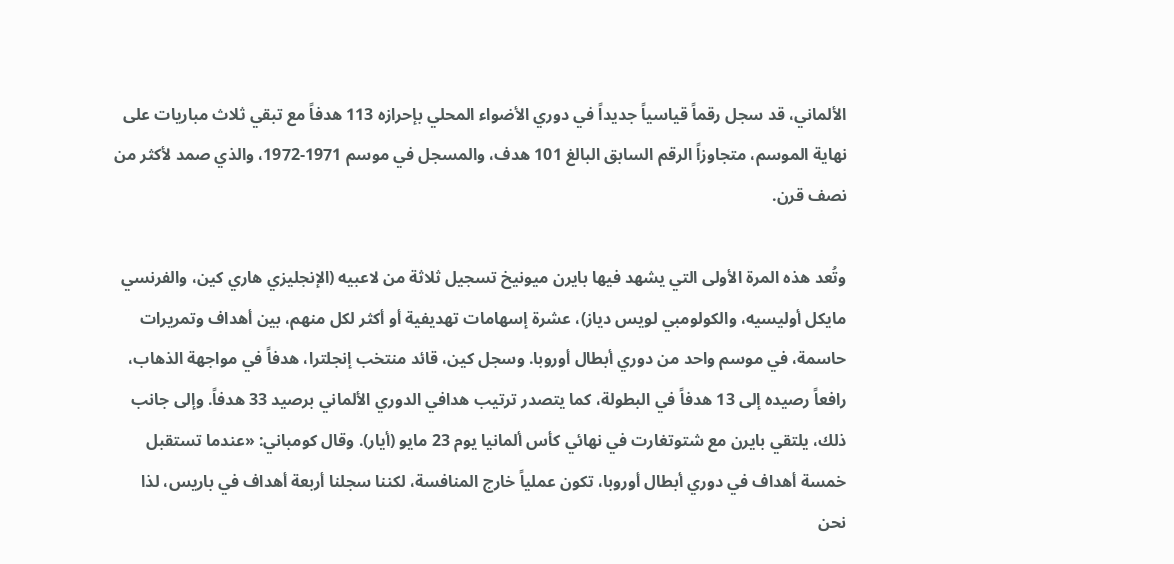الألماني، قد سجل رقماً قياسياً جديداً في دوري الأضواء المحلي بإحرازه 113 هدفاً مع تبقي ثلاث مباريات على نهاية الموسم، متجاوزاً الرقم السابق البالغ 101 هدف، والمسجل في موسم 1971-1972، والذي صمد لأكثر من نصف قرن.

وتُعد هذه المرة الأولى التي يشهد فيها بايرن ميونيخ تسجيل ثلاثة من لاعبيه (الإنجليزي هاري كين، والفرنسي مايكل أوليسيه، والكولومبي لويس دياز)، عشرة إسهامات تهديفية أو أكثر لكل منهم، بين أهداف وتمريرات حاسمة، في موسم واحد من دوري أبطال أوروبا. وسجل كين، قائد منتخب إنجلترا، هدفاً في مواجهة الذهاب، رافعاً رصيده إلى 13 هدفاً في البطولة، كما يتصدر ترتيب هدافي الدوري الألماني برصيد 33 هدفاً. وإلى جانب ذلك، يلتقي بايرن مع شتوتغارت في نهائي كأس ألمانيا يوم 23 مايو (أيار). وقال كومباني: «عندما تستقبل خمسة أهداف في دوري أبطال أوروبا، تكون عملياً خارج المنافسة، لكننا سجلنا أربعة أهداف في باريس، لذا نحن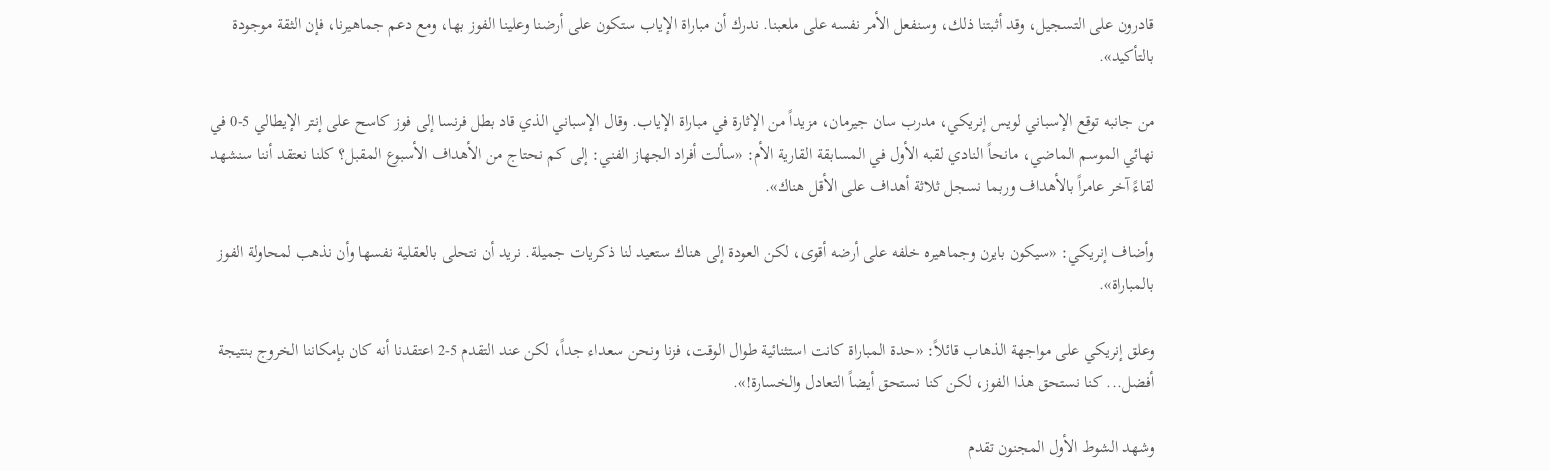قادرون على التسجيل، وقد أثبتنا ذلك، وسنفعل الأمر نفسه على ملعبنا. ندرك أن مباراة الإياب ستكون على أرضنا وعلينا الفوز بها، ومع دعم جماهيرنا، فإن الثقة موجودة بالتأكيد».

من جانبه توقع الإسباني لويس إنريكي، مدرب سان جيرمان، مزيداً من الإثارة في مباراة الإياب. وقال الإسباني الذي قاد بطل فرنسا إلى فوز كاسح على إنتر الإيطالي 5-0 في نهائي الموسم الماضي، مانحاً النادي لقبه الأول في المسابقة القارية الأم: «سألت أفراد الجهاز الفني: إلى كم نحتاج من الأهداف الأسبوع المقبل؟ كلنا نعتقد أننا سنشهد لقاءً آخر عامراً بالأهداف وربما نسجل ثلاثة أهداف على الأقل هناك».

وأضاف إنريكي: «سيكون بايرن وجماهيره خلفه على أرضه أقوى، لكن العودة إلى هناك ستعيد لنا ذكريات جميلة. نريد أن نتحلى بالعقلية نفسها وأن نذهب لمحاولة الفوز بالمباراة».

وعلق إنريكي على مواجهة الذهاب قائلاً: «حدة المباراة كانت استثنائية طوال الوقت، فزنا ونحن سعداء جداً، لكن عند التقدم 5-2 اعتقدنا أنه كان بإمكاننا الخروج بنتيجة أفضل... كنا نستحق هذا الفوز، لكن كنا نستحق أيضاً التعادل والخسارة!».

وشهد الشوط الأول المجنون تقدم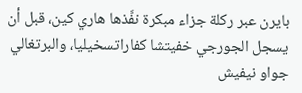بايرن عبر ركلة جزاء مبكرة نفَّذها هاري كين، قبل أن يسجل الجورجي خفيتشا كفاراتسخيليا، والبرتغالي جواو نيفيش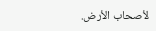لأصحاب الأرض.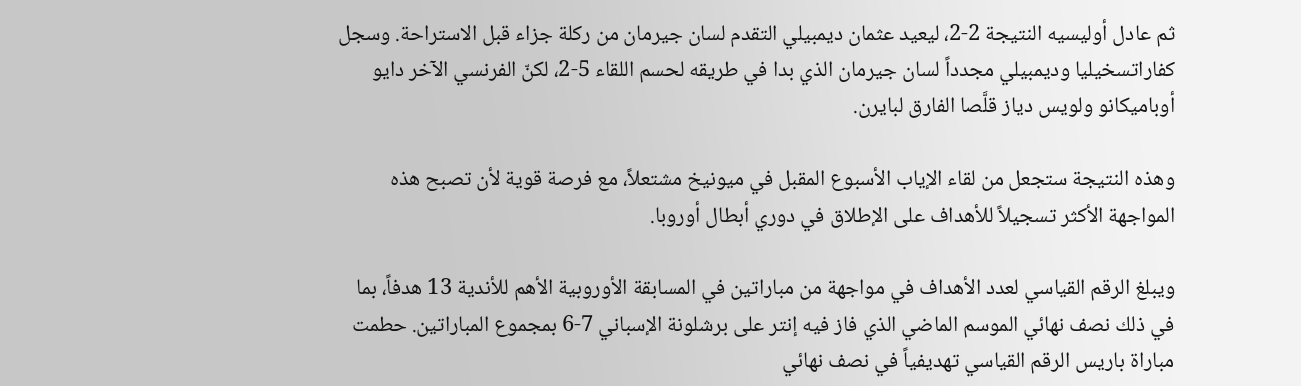ثم عادل أوليسيه النتيجة 2-2، ليعيد عثمان ديمبيلي التقدم لسان جيرمان من ركلة جزاء قبل الاستراحة. وسجل كفاراتسخيليا وديمبيلي مجدداً لسان جيرمان الذي بدا في طريقه لحسم اللقاء 5-2، لكنّ الفرنسي الآخر دايو أوباميكانو ولويس دياز قلَّصا الفارق لبايرن.

وهذه النتيجة ستجعل من لقاء الإياب الأسبوع المقبل في ميونيخ مشتعلاً، مع فرصة قوية لأن تصبح هذه المواجهة الأكثر تسجيلاً للأهداف على الإطلاق في دوري أبطال أوروبا.

ويبلغ الرقم القياسي لعدد الأهداف في مواجهة من مباراتين في المسابقة الأوروبية الأهم للأندية 13 هدفاً، بما في ذلك نصف نهائي الموسم الماضي الذي فاز فيه إنتر على برشلونة الإسباني 7-6 بمجموع المباراتين. حطمت مباراة باريس الرقم القياسي تهديفياً في نصف نهائي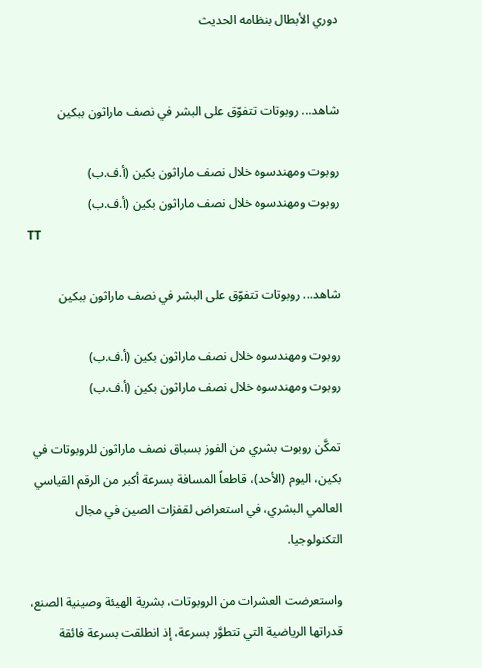دوري الأبطال بنظامه الحديث


شاهد... روبوتات تتفوّق على البشر في نصف ماراثون ببكين

روبوت ومهندسوه خلال نصف ماراثون بكين (أ.ف.ب)
روبوت ومهندسوه خلال نصف ماراثون بكين (أ.ف.ب)
TT

شاهد... روبوتات تتفوّق على البشر في نصف ماراثون ببكين

روبوت ومهندسوه خلال نصف ماراثون بكين (أ.ف.ب)
روبوت ومهندسوه خلال نصف ماراثون بكين (أ.ف.ب)

تمكَّن روبوت بشري من الفوز بسباق نصف ماراثون للروبوتات في بكين، اليوم (الأحد)، قاطعاً المسافة بسرعة أكبر من الرقم القياسي العالمي البشري، في استعراض لقفزات الصين في مجال التكنولوجيا.

واستعرضت العشرات ‌من الروبوتات، بشرية الهيئة وصينية الصنع، قدراتها الرياضية التي تتطوَّر بسرعة، إذ انطلقت بسرعة فائقة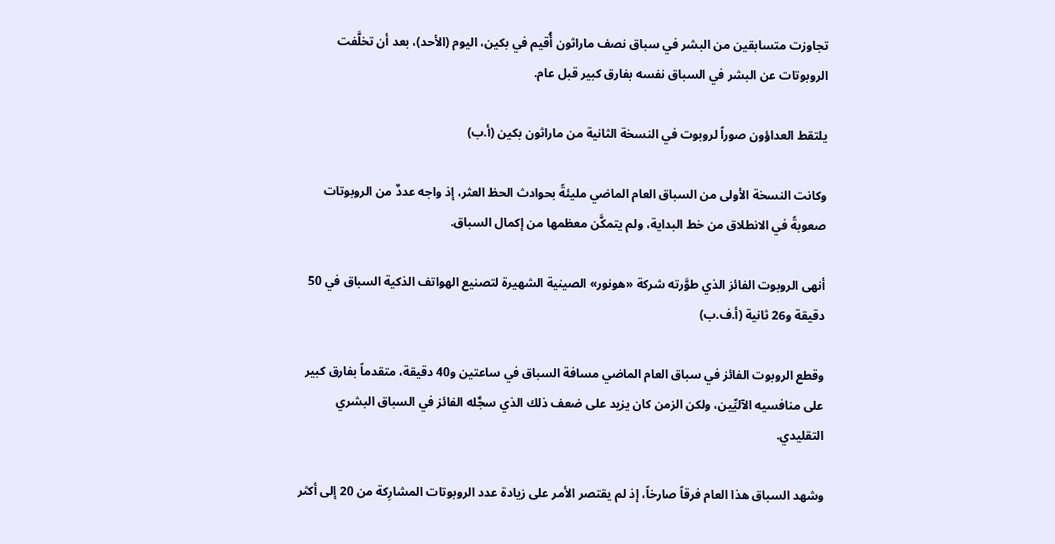تجاوزت متسابقين من البشر في سباق نصف ماراثون أُقيم في بكين، اليوم (الأحد)، بعد أن تخلَّفت الروبوتات عن البشر في السباق نفسه بفارق كبير قبل عام.

يلتقط العداؤون صوراً لروبوت في النسخة الثانية من ماراثون بكين (أ.ب)

وكانت النسخة الأولى من السباق العام الماضي مليئةً بحوادث الحظ العثر، إذ واجه عددٌ من الروبوتات صعوبةً في الانطلاق من خط البداية، ولم يتمكَّن معظمها ‌من إكمال ‌السباق.

أنهى الروبوت الفائز الذي طوَّرته شركة «هونور» الصينية الشهيرة لتصنيع الهواتف الذكية السباق في 50 دقيقة و26 ثانية (أ.ف.ب)

وقطع الروبوت الفائز في سباق ‌العام الماضي مسافة السباق في ساعتين و40 دقيقة، متقدماً بفارق كبير على منافسيه الآليِّين، ولكن الزمن كان يزيد على ضعف ذلك الذي سجَّله الفائز في السباق البشري التقليدي.

وشهد السباق هذا العام فرقاً صارخاً، إذ لم يقتصر الأمر على زيادة عدد الروبوتات المشارِكة من 20 إلى أكثر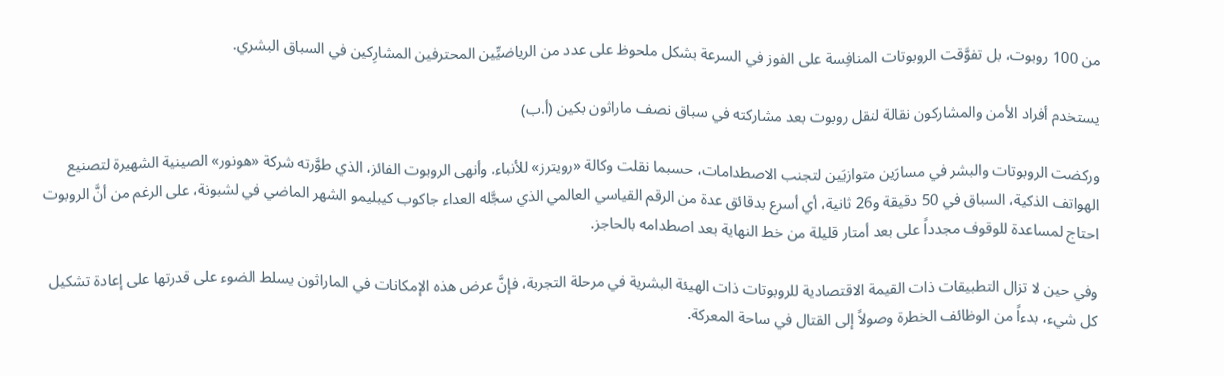من 100 روبوت، بل تفوَّقت الروبوتات ‌المنافِسة على الفوز ‌في السرعة بشكل ملحوظ على عدد من الرياضيِّين المحترفين المشارِكين ‌في السباق البشري.

يستخدم أفراد الأمن والمشاركون نقالة لنقل روبوت بعد مشاركته في سباق نصف ماراثون بكين (أ.ب)

وركضت الروبوتات والبشر في مسارَين ‌متوازيَين لتجنب الاصطدامات، حسبما نقلت وكالة «رويترز» للأنباء. وأنهى الروبوت الفائز، الذي طوَّرته شركة «هونور» الصينية الشهيرة لتصنيع الهواتف الذكية، السباق في 50 دقيقة و26 ثانية، أي أسرع بدقائق عدة من الرقم ‌القياسي العالمي الذي سجَّله العداء جاكوب كيبليمو الشهر الماضي في لشبونة، على الرغم من أنَّ الروبوت احتاج لمساعدة للوقوف مجدداً على بعد أمتار قليلة من خط النهاية بعد اصطدامه بالحاجز.

وفي حين لا تزال التطبيقات ذات القيمة الاقتصادية للروبوتات ذات الهيئة البشرية في مرحلة التجربة، فإنَّ عرض هذه الإمكانات في الماراثون يسلط الضوء على قدرتها على إعادة تشكيل كل شيء، بدءاً من الوظائف الخطرة وصولاً إلى القتال في ساحة المعركة.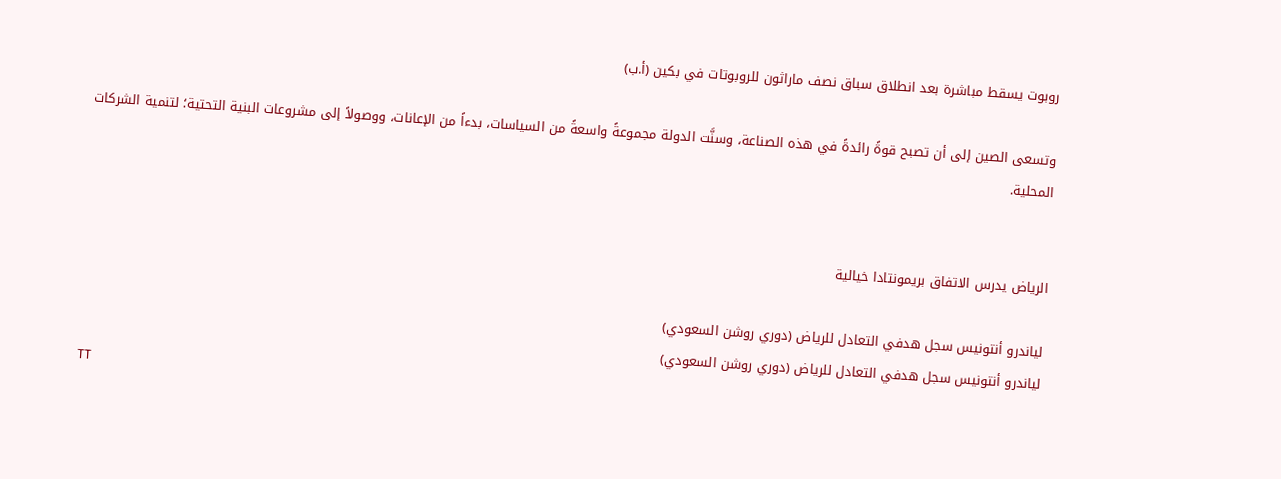روبوت يسقط مباشرة بعد انطلاق سباق نصف ماراثون للروبوتات في بكين (أ.ب)

وتسعى الصين إلى أن تصبح قوةً رائدةً في هذه الصناعة، وسنَّت الدولة مجموعةً واسعةً من السياسات، بدءاً من الإعانات، ووصولاً إلى مشروعات البنية التحتية؛ لتنمية الشركات المحلية.


الرياض يدرس الاتفاق بريمونتادا خيالية

لياندرو أنتونيس سجل هدفي التعادل للرياض (دوري روشن السعودي)
لياندرو أنتونيس سجل هدفي التعادل للرياض (دوري روشن السعودي)
TT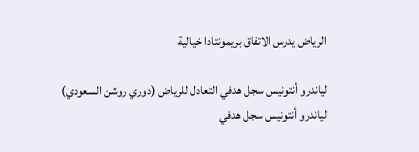الرياض يدرس الاتفاق بريمونتادا خيالية

لياندرو أنتونيس سجل هدفي التعادل للرياض (دوري روشن السعودي)
لياندرو أنتونيس سجل هدفي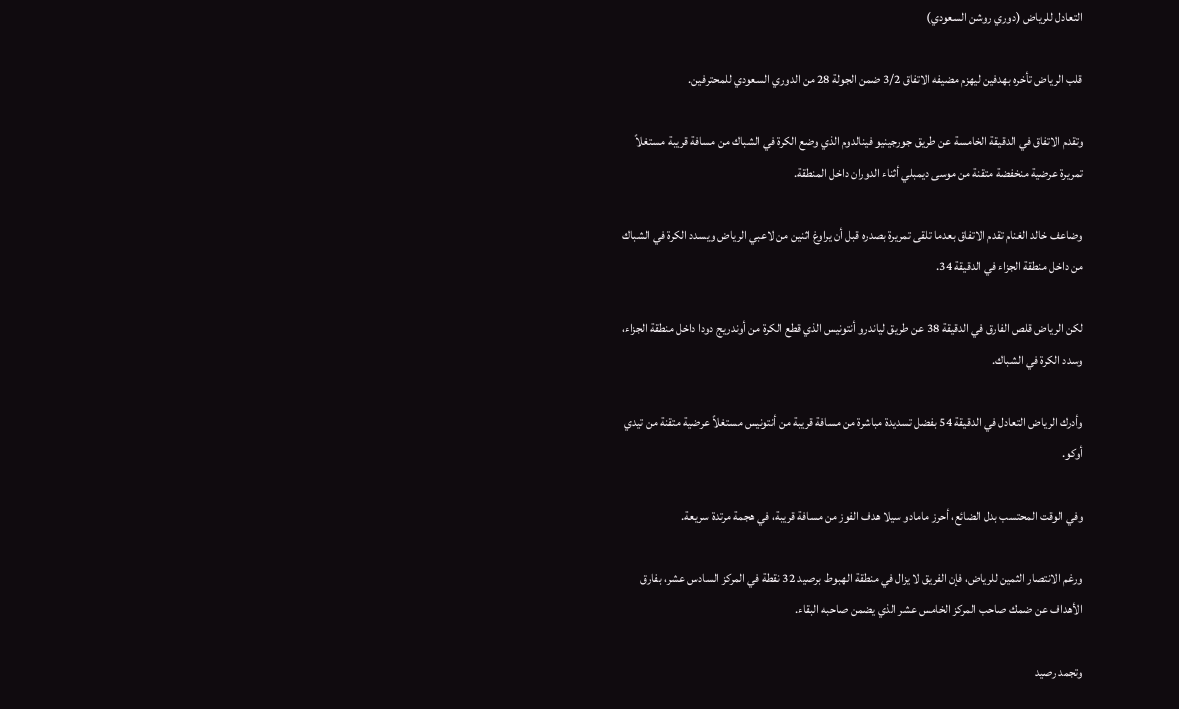التعادل للرياض (دوري روشن السعودي)

قلب الرياض تأخره بهدفين ليهزم مضيفه الاتفاق 3/2 ضمن الجولة 28 من الدوري السعودي للمحترفين.

وتقدم الاتفاق في الدقيقة الخامسة عن طريق جورجينيو فينالدوم الذي وضع الكرة في الشباك من مسافة قريبة مستغلاً تمريرة عرضية منخفضة متقنة من موسى ديمبلي أثناء الدوران داخل المنطقة.

وضاعف خالد الغنام تقدم الاتفاق بعدما تلقى تمريرة بصدره قبل أن يراوغ اثنين من لاعبي الرياض ويسدد الكرة في الشباك من داخل منطقة الجزاء في الدقيقة 34.

لكن الرياض قلص الفارق في الدقيقة 38 عن طريق لياندرو أنتونيس الذي قطع الكرة من أوندريج دودا داخل منطقة الجزاء، وسدد الكرة في الشباك.

وأدرك الرياض التعادل في الدقيقة 54 بفضل تسديدة مباشرة من مسافة قريبة من أنتونيس مستغلاً عرضية متقنة من تيدي أوكو.

وفي الوقت المحتسب بدل الضائع، أحرز مامادو سيلا هدف الفوز من مسافة قريبة، في هجمة مرتدة سريعة.

ورغم الانتصار الثمين للرياض، فإن الفريق لا يزال في منطقة الهبوط برصيد 32 نقطة في المركز السادس عشر، بفارق الأهداف عن ضمك صاحب المركز الخامس عشر الذي يضمن صاحبه البقاء.

وتجمد رصيد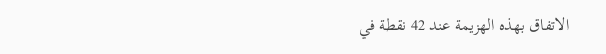الاتفاق بهذه الهزيمة عند 42 نقطة في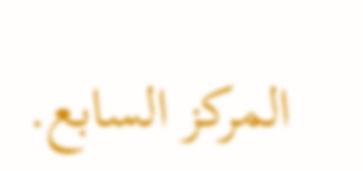المركز السابع.